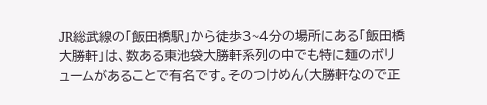JR総武線の「飯田橋駅」から徒歩3~4分の場所にある「飯田橋大勝軒」は、数ある東池袋大勝軒系列の中でも特に麺のボリュームがあることで有名です。そのつけめん(大勝軒なので正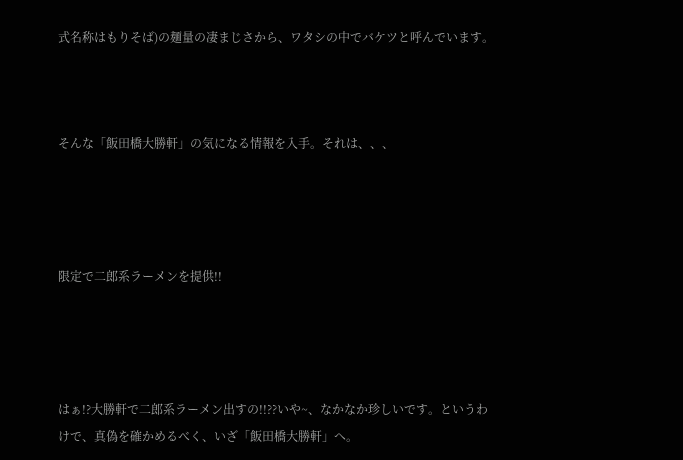式名称はもりそば)の麺量の凄まじさから、ワタシの中でバケツと呼んでいます。



そんな「飯田橋大勝軒」の気になる情報を入手。それは、、、




限定で二郎系ラーメンを提供!!




はぁ!?大勝軒で二郎系ラーメン出すの!!??いや~、なかなか珍しいです。というわけで、真偽を確かめるべく、いざ「飯田橋大勝軒」へ。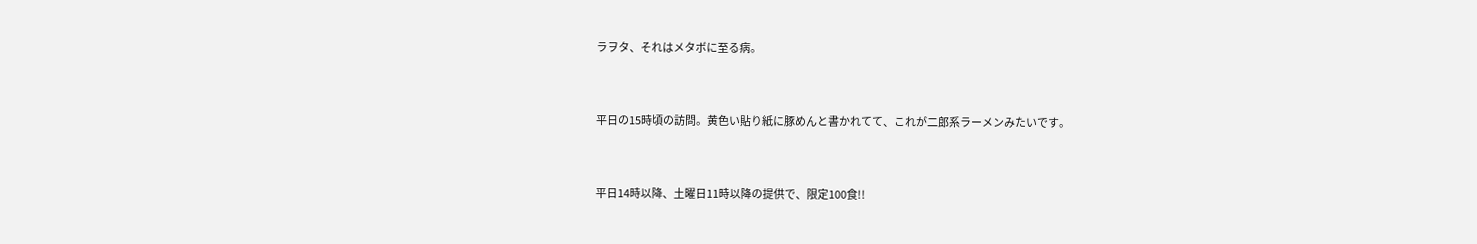ラヲタ、それはメタボに至る病。



平日の15時頃の訪問。黄色い貼り紙に豚めんと書かれてて、これが二郎系ラーメンみたいです。



平日14時以降、土曜日11時以降の提供で、限定100食!!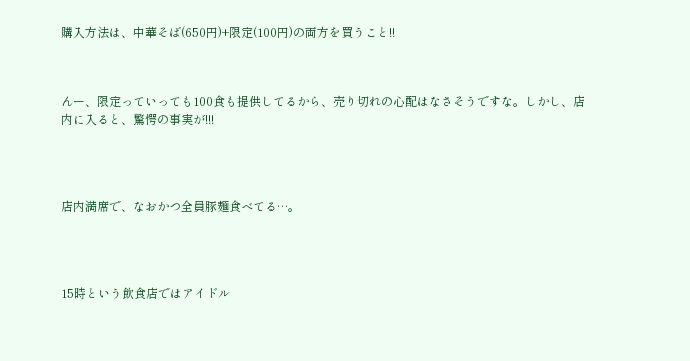購入方法は、中華そば(650円)+限定(100円)の両方を買うこと!!



んー、限定っていっても100食も提供してるから、売り切れの心配はなさそうですな。しかし、店内に入ると、驚愕の事実が!!!




店内満席で、なおかつ全員豚麺食べてる…。




15時という飲食店ではアイドル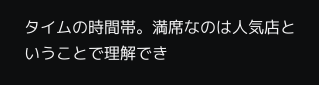タイムの時間帯。満席なのは人気店ということで理解でき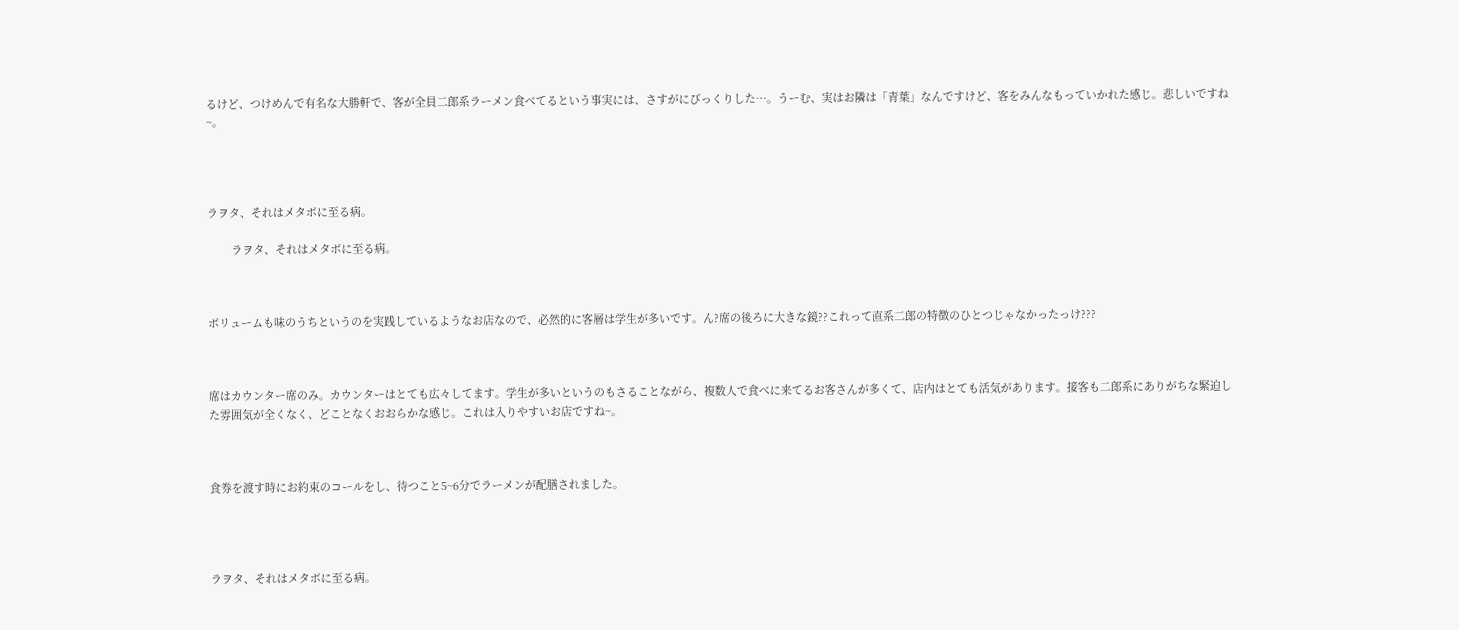るけど、つけめんで有名な大勝軒で、客が全員二郎系ラーメン食べてるという事実には、さすがにびっくりした…。うーむ、実はお隣は「青葉」なんですけど、客をみんなもっていかれた感じ。悲しいですね~。




ラヲタ、それはメタボに至る病。

        ラヲタ、それはメタボに至る病。



ボリュームも味のうちというのを実践しているようなお店なので、必然的に客層は学生が多いです。ん?席の後ろに大きな鏡??これって直系二郎の特徴のひとつじゃなかったっけ???



席はカウンター席のみ。カウンターはとても広々してます。学生が多いというのもさることながら、複数人で食べに来てるお客さんが多くて、店内はとても活気があります。接客も二郎系にありがちな緊迫した雰囲気が全くなく、どことなくおおらかな感じ。これは入りやすいお店ですね~。



食券を渡す時にお約束のコールをし、待つこと5~6分でラーメンが配膳されました。




ラヲタ、それはメタボに至る病。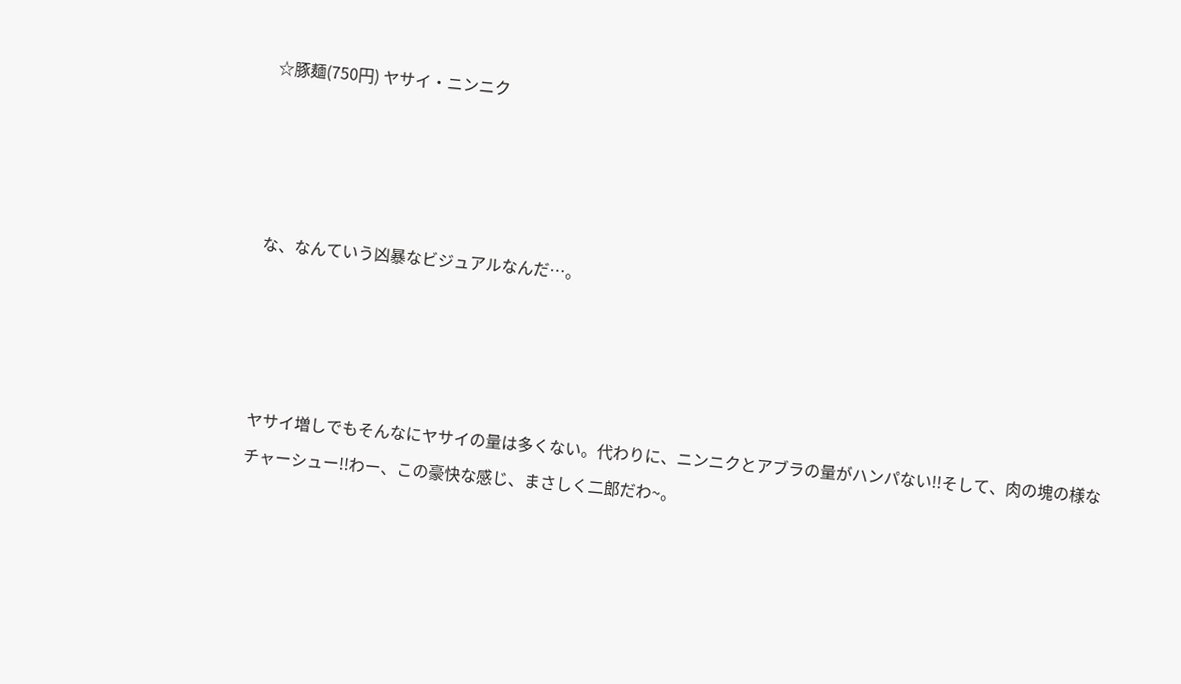☆豚麺(750円) ヤサイ・ニンニク




な、なんていう凶暴なビジュアルなんだ…。




ヤサイ増しでもそんなにヤサイの量は多くない。代わりに、ニンニクとアブラの量がハンパない!!そして、肉の塊の様なチャーシュー!!わー、この豪快な感じ、まさしく二郎だわ~。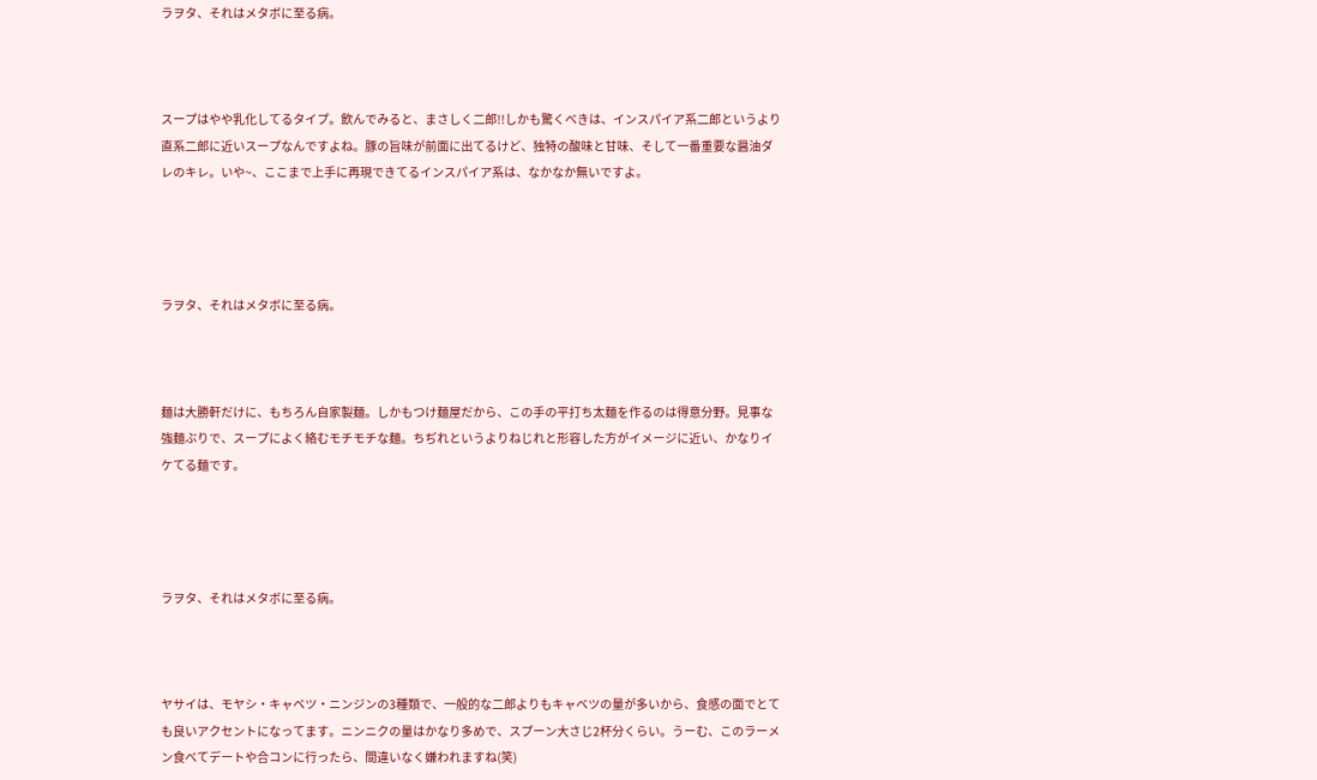ラヲタ、それはメタボに至る病。



スープはやや乳化してるタイプ。飲んでみると、まさしく二郎!!しかも驚くべきは、インスパイア系二郎というより直系二郎に近いスープなんですよね。豚の旨味が前面に出てるけど、独特の酸味と甘味、そして一番重要な醤油ダレのキレ。いや~、ここまで上手に再現できてるインスパイア系は、なかなか無いですよ。




ラヲタ、それはメタボに至る病。



麺は大勝軒だけに、もちろん自家製麺。しかもつけ麺屋だから、この手の平打ち太麺を作るのは得意分野。見事な強麺ぶりで、スープによく絡むモチモチな麺。ちぢれというよりねじれと形容した方がイメージに近い、かなりイケてる麺です。




ラヲタ、それはメタボに至る病。



ヤサイは、モヤシ・キャベツ・ニンジンの3種類で、一般的な二郎よりもキャベツの量が多いから、食感の面でとても良いアクセントになってます。ニンニクの量はかなり多めで、スプーン大さじ2杯分くらい。うーむ、このラーメン食べてデートや合コンに行ったら、間違いなく嫌われますね(笑)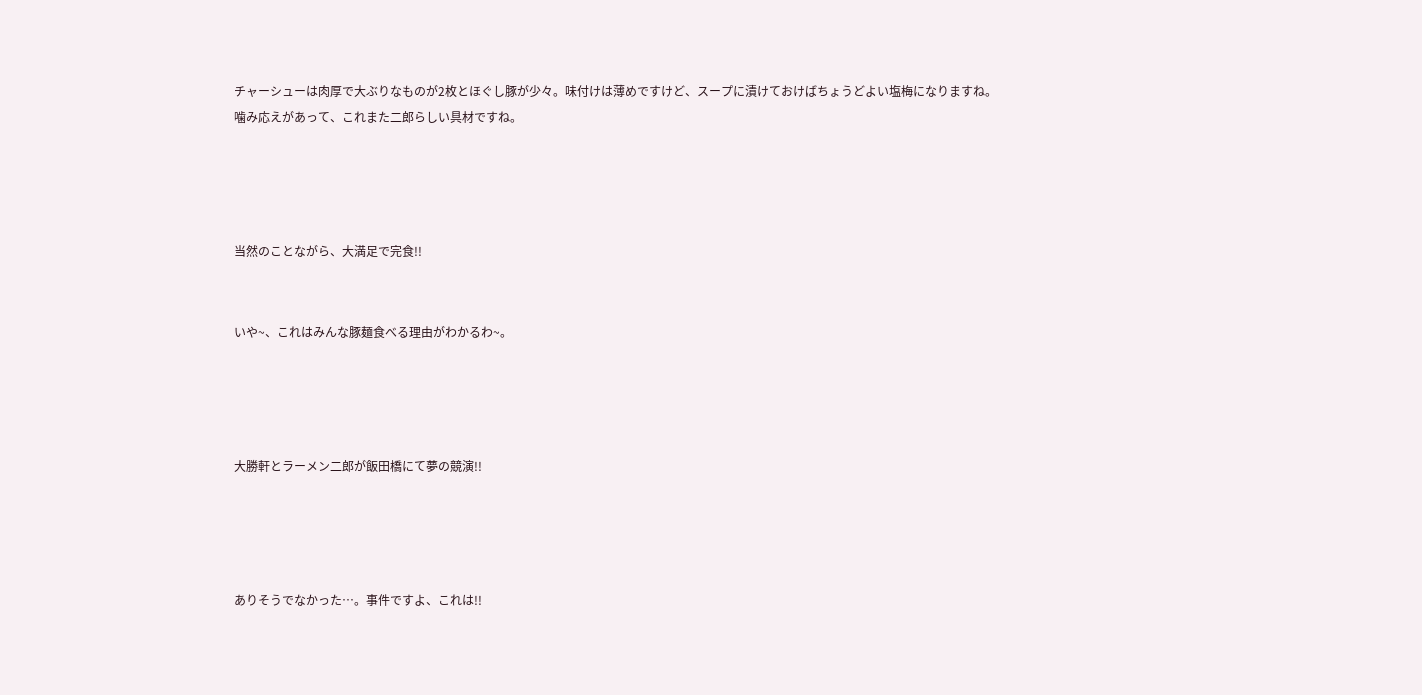チャーシューは肉厚で大ぶりなものが2枚とほぐし豚が少々。味付けは薄めですけど、スープに漬けておけばちょうどよい塩梅になりますね。噛み応えがあって、これまた二郎らしい具材ですね。




当然のことながら、大満足で完食!!


いや~、これはみんな豚麺食べる理由がわかるわ~。




大勝軒とラーメン二郎が飯田橋にて夢の競演!!




ありそうでなかった…。事件ですよ、これは!!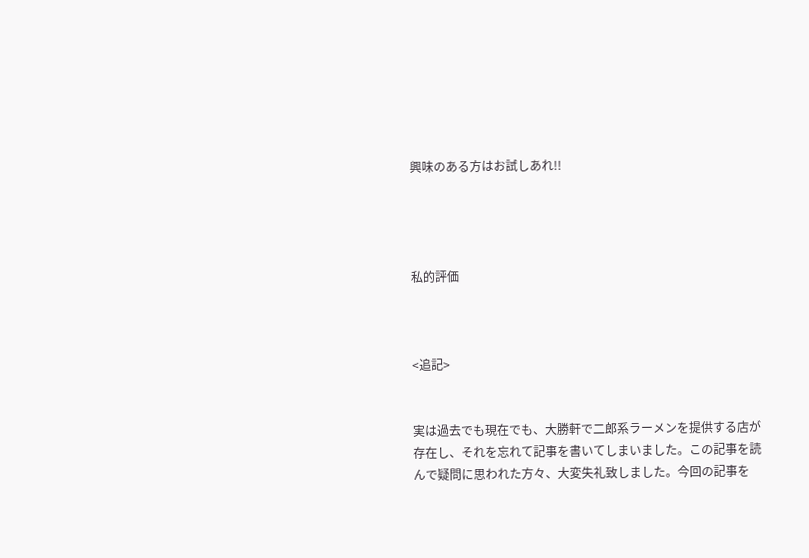興味のある方はお試しあれ!!




私的評価



<追記>


実は過去でも現在でも、大勝軒で二郎系ラーメンを提供する店が存在し、それを忘れて記事を書いてしまいました。この記事を読んで疑問に思われた方々、大変失礼致しました。今回の記事を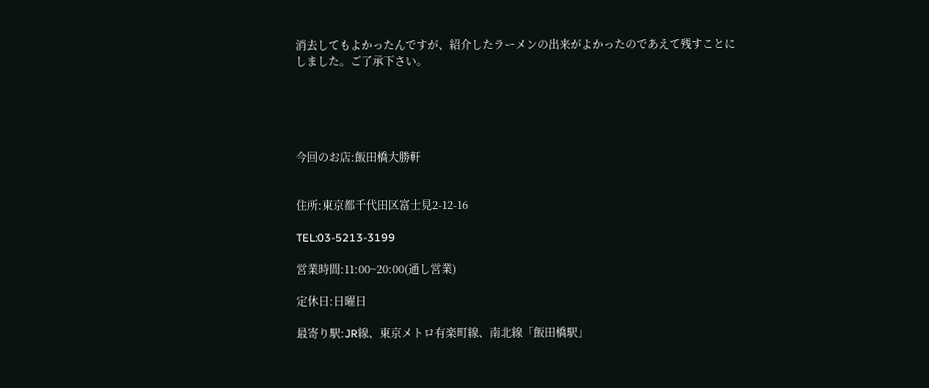消去してもよかったんですが、紹介したラーメンの出来がよかったのであえて残すことにしました。ご了承下さい。





今回のお店:飯田橋大勝軒


住所:東京都千代田区富士見2-12-16

TEL:03-5213-3199

営業時間:11:00~20:00(通し営業)

定休日:日曜日

最寄り駅:JR線、東京メトロ有楽町線、南北線「飯田橋駅」